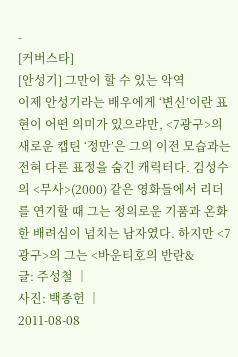-
[커버스타]
[안성기] 그만이 할 수 있는 악역
이제 안성기라는 배우에게 ‘변신’이란 표현이 어떤 의미가 있으랴만, <7광구>의 새로운 캡틴 ‘정만’은 그의 이전 모습과는 전혀 다른 표정을 숨긴 캐릭터다. 김성수의 <무사>(2000) 같은 영화들에서 리더를 연기할 때 그는 정의로운 기품과 온화한 배려심이 넘치는 남자였다. 하지만 <7광구>의 그는 <바운티호의 반란&
글: 주성철 │
사진: 백종헌 │
2011-08-08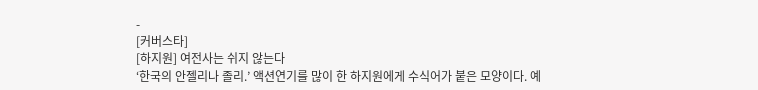-
[커버스타]
[하지원] 여전사는 쉬지 않는다
‘한국의 안젤리나 졸리.’ 액션연기를 많이 한 하지원에게 수식어가 붙은 모양이다. 예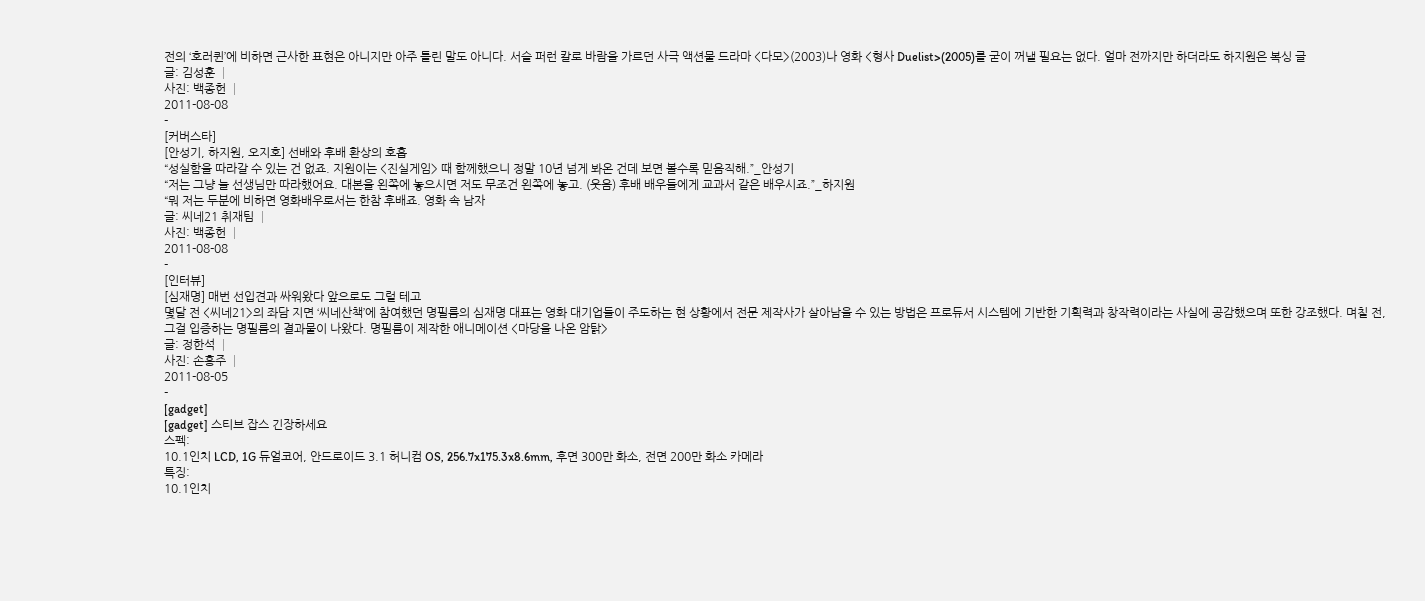전의 ‘호러퀸’에 비하면 근사한 표현은 아니지만 아주 틀린 말도 아니다. 서슬 퍼런 칼로 바람을 가르던 사극 액션물 드라마 <다모>(2003)나 영화 <형사 Duelist>(2005)를 굳이 꺼낼 필요는 없다. 얼마 전까지만 하더라도 하지원은 복싱 글
글: 김성훈 │
사진: 백종헌 │
2011-08-08
-
[커버스타]
[안성기, 하지원, 오지호] 선배와 후배 환상의 호흡
“성실함을 따라갈 수 있는 건 없죠. 지원이는 <진실게임> 때 함께했으니 정말 10년 넘게 봐온 건데 보면 볼수록 믿음직해.”_안성기
“저는 그냥 늘 선생님만 따라했어요. 대본을 왼쪽에 놓으시면 저도 무조건 왼쪽에 놓고. (웃음) 후배 배우들에게 교과서 같은 배우시죠.”_하지원
“뭐 저는 두분에 비하면 영화배우로서는 한참 후배죠. 영화 속 남자
글: 씨네21 취재팀 │
사진: 백종헌 │
2011-08-08
-
[인터뷰]
[심재명] 매번 선입견과 싸워왔다 앞으로도 그럴 테고
몇달 전 <씨네21>의 좌담 지면 ‘씨네산책’에 참여했던 명필름의 심재명 대표는 영화 대기업들이 주도하는 현 상황에서 전문 제작사가 살아남을 수 있는 방법은 프로듀서 시스템에 기반한 기획력과 창작력이라는 사실에 공감했으며 또한 강조했다. 며칠 전, 그걸 입증하는 명필름의 결과물이 나왔다. 명필름이 제작한 애니메이션 <마당을 나온 암탉>
글: 정한석 │
사진: 손홍주 │
2011-08-05
-
[gadget]
[gadget] 스티브 잡스 긴장하세요
스펙:
10.1인치 LCD, 1G 듀얼코어, 안드로이드 3.1 허니컴 OS, 256.7x175.3x8.6mm, 후면 300만 화소, 전면 200만 화소 카메라
특징:
10.1인치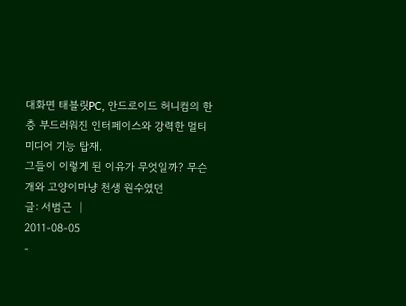대화면 태블릿PC, 안드로이드 허니컴의 한층 부드러워진 인터페이스와 강력한 멀티미디어 기능 탑재.
그들이 이렇게 된 이유가 무엇일까? 무슨 개와 고양이마냥 천생 원수였던
글: 서범근 │
2011-08-05
-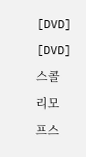[DVD]
[DVD] 스콜리모프스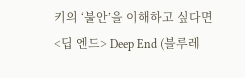키의 ‘불안’을 이해하고 싶다면
<딥 엔드> Deep End (블루레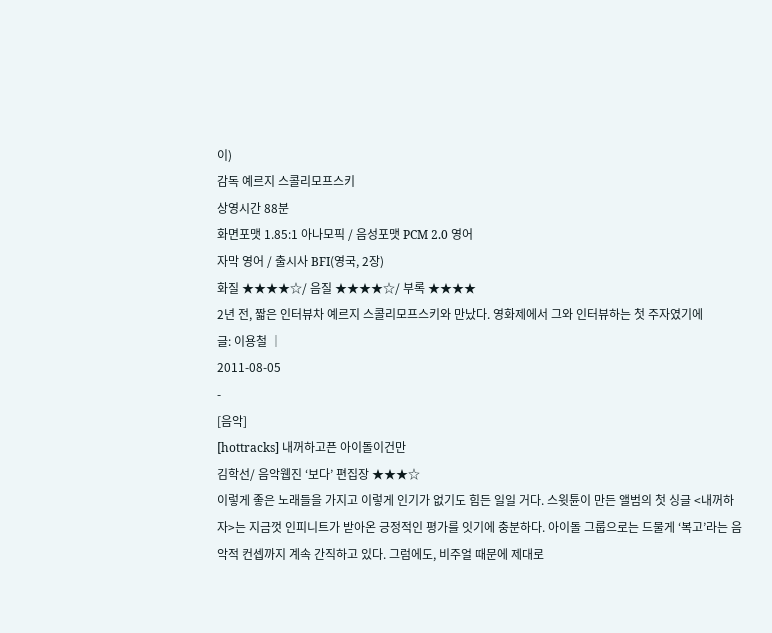이)
감독 예르지 스콜리모프스키
상영시간 88분
화면포맷 1.85:1 아나모픽 / 음성포맷 PCM 2.0 영어
자막 영어 / 출시사 BFI(영국, 2장)
화질 ★★★★☆/ 음질 ★★★★☆/ 부록 ★★★★
2년 전, 짧은 인터뷰차 예르지 스콜리모프스키와 만났다. 영화제에서 그와 인터뷰하는 첫 주자였기에
글: 이용철 │
2011-08-05
-
[음악]
[hottracks] 내꺼하고픈 아이돌이건만
김학선/ 음악웹진 ‘보다’ 편집장 ★★★☆
이렇게 좋은 노래들을 가지고 이렇게 인기가 없기도 힘든 일일 거다. 스윗튠이 만든 앨범의 첫 싱글 <내꺼하자>는 지금껏 인피니트가 받아온 긍정적인 평가를 잇기에 충분하다. 아이돌 그룹으로는 드물게 ‘복고’라는 음악적 컨셉까지 계속 간직하고 있다. 그럼에도, 비주얼 때문에 제대로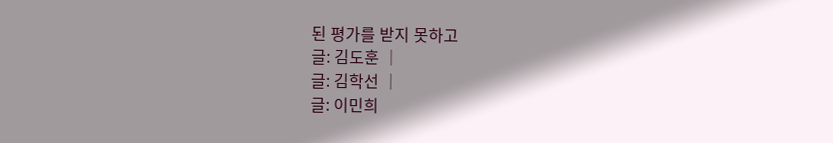된 평가를 받지 못하고
글: 김도훈 │
글: 김학선 │
글: 이민희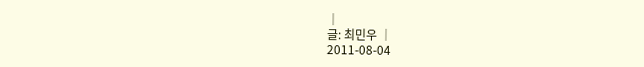│
글: 최민우 │
2011-08-04